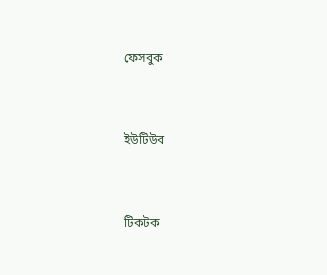ফেসবুক


ইউটিউব


টিকটক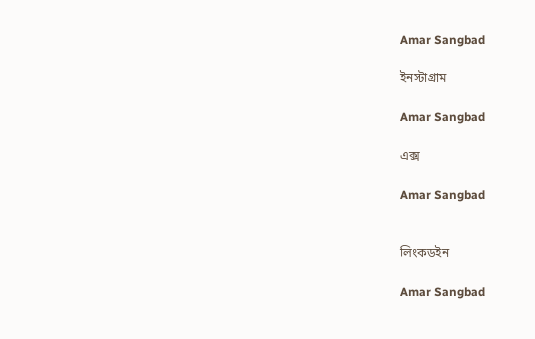Amar Sangbad

ইনস্টাগ্রাম

Amar Sangbad

এক্স

Amar Sangbad


লিংকডইন

Amar Sangbad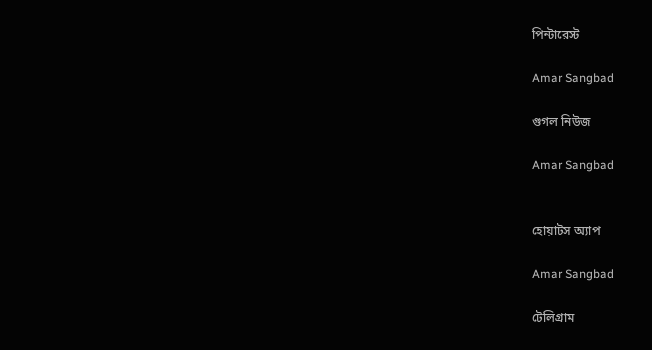পিন্টারেস্ট

Amar Sangbad

গুগল নিউজ

Amar Sangbad


হোয়াটস অ্যাপ

Amar Sangbad

টেলিগ্রাম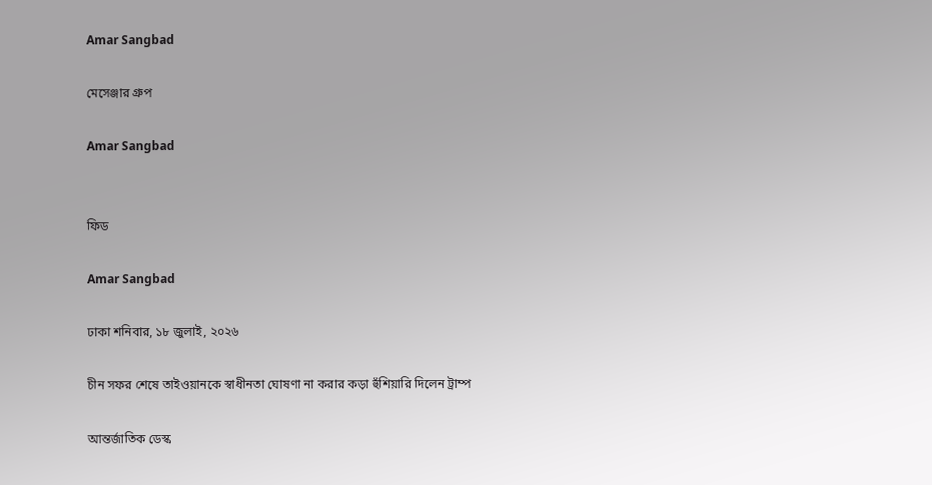Amar Sangbad

মেসেঞ্জার গ্রুপ

Amar Sangbad


ফিড

Amar Sangbad

ঢাকা শনিবার, ১৮ জুলাই, ২০২৬

চীন সফর শেষে তাইওয়ানকে স্বাধীনতা ঘোষণা না করার কড়া হুঁশিয়ারি দিলেন ট্রাম্প

আন্তর্জাতিক ডেস্ক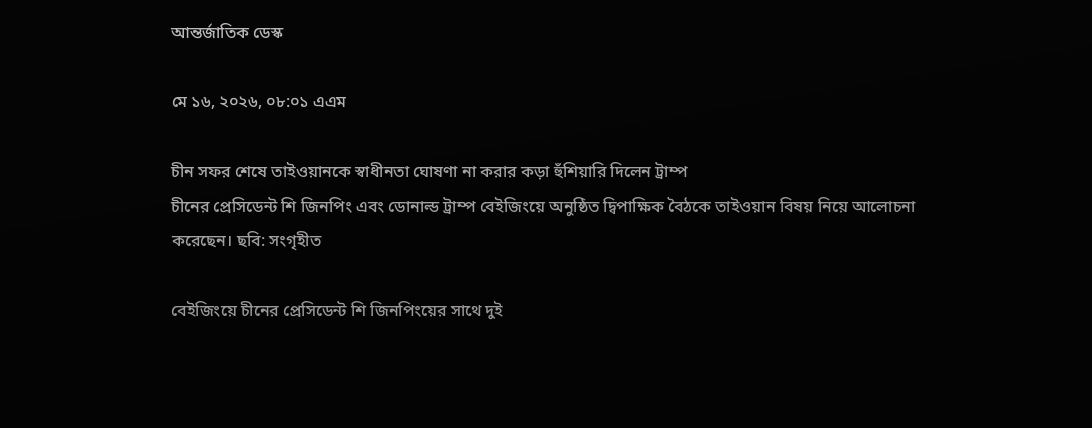আন্তর্জাতিক ডেস্ক

মে ১৬, ২০২৬, ০৮:০১ এএম

চীন সফর শেষে তাইওয়ানকে স্বাধীনতা ঘোষণা না করার কড়া হুঁশিয়ারি দিলেন ট্রাম্প
চীনের প্রেসিডেন্ট শি জিনপিং এবং ডোনাল্ড ট্রাম্প বেইজিংয়ে অনুষ্ঠিত দ্বিপাক্ষিক বৈঠকে তাইওয়ান বিষয় নিয়ে আলোচনা করেছেন। ছবি: সংগৃহীত

বেইজিংয়ে চীনের প্রেসিডেন্ট শি জিনপিংয়ের সাথে দুই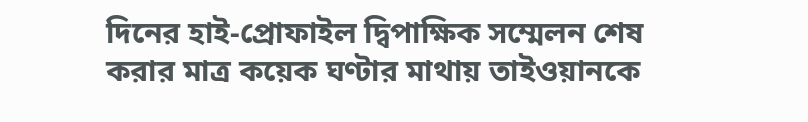দিনের হাই-প্রোফাইল দ্বিপাক্ষিক সম্মেলন শেষ করার মাত্র কয়েক ঘণ্টার মাথায় তাইওয়ানকে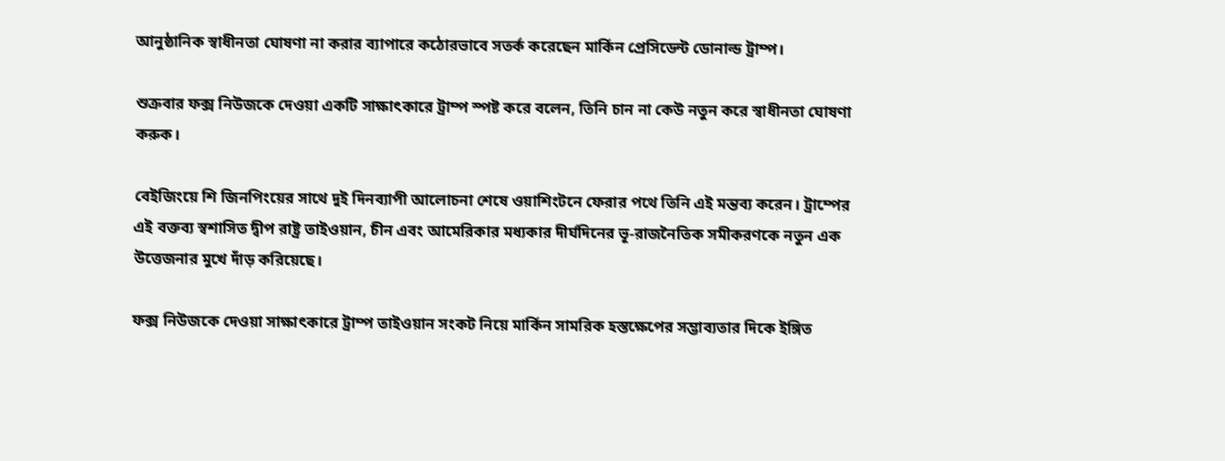আনুষ্ঠানিক স্বাধীনতা ঘোষণা না করার ব্যাপারে কঠোরভাবে সতর্ক করেছেন মার্কিন প্রেসিডেন্ট ডোনাল্ড ট্রাম্প।

শুক্রবার ফক্স নিউজকে দেওয়া একটি সাক্ষাৎকারে ট্রাম্প স্পষ্ট করে বলেন, তিনি চান না কেউ নতুন করে স্বাধীনতা ঘোষণা করুক।

বেইজিংয়ে শি জিনপিংয়ের সাথে দুই দিনব্যাপী আলোচনা শেষে ওয়াশিংটনে ফেরার পথে তিনি এই মন্তব্য করেন। ট্রাম্পের এই বক্তব্য স্বশাসিত দ্বীপ রাষ্ট্র তাইওয়ান, চীন এবং আমেরিকার মধ্যকার দীর্ঘদিনের ভূ-রাজনৈতিক সমীকরণকে নতুন এক উত্তেজনার মুখে দাঁড় করিয়েছে।

ফক্স নিউজকে দেওয়া সাক্ষাৎকারে ট্রাম্প তাইওয়ান সংকট নিয়ে মার্কিন সামরিক হস্তক্ষেপের সম্ভাব্যতার দিকে ইঙ্গিত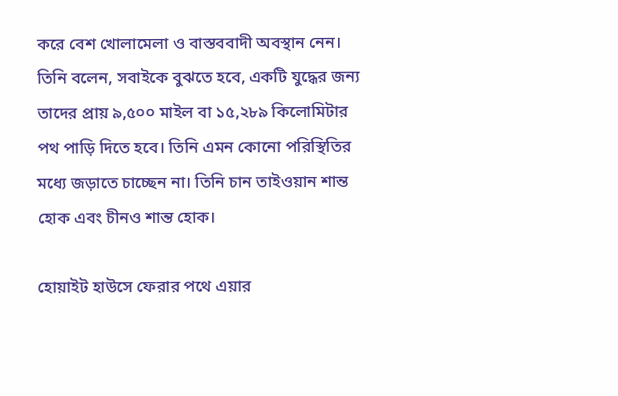করে বেশ খোলামেলা ও বাস্তববাদী অবস্থান নেন। তিনি বলেন, সবাইকে বুঝতে হবে, একটি যুদ্ধের জন্য তাদের প্রায় ৯,৫০০ মাইল বা ১৫,২৮৯ কিলোমিটার পথ পাড়ি দিতে হবে। তিনি এমন কোনো পরিস্থিতির মধ্যে জড়াতে চাচ্ছেন না। তিনি চান তাইওয়ান শান্ত হোক এবং চীনও শান্ত হোক।

হোয়াইট হাউসে ফেরার পথে এয়ার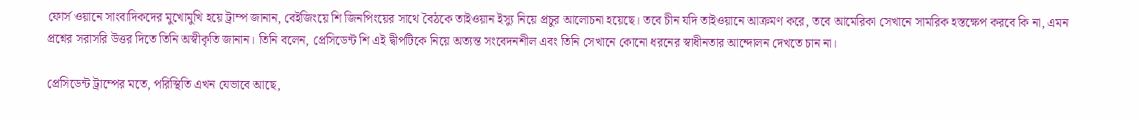ফোর্স ওয়ানে সাংবাদিকদের মুখোমুখি হয়ে ট্রাম্প জানান, বেইজিংয়ে শি জিনপিংয়ের সাথে বৈঠকে তাইওয়ান ইস্যু নিয়ে প্রচুর আলোচনা হয়েছে। তবে চীন যদি তাইওয়ানে আক্রমণ করে, তবে আমেরিকা সেখানে সামরিক হস্তক্ষেপ করবে কি না, এমন প্রশ্নের সরাসরি উত্তর দিতে তিনি অস্বীকৃতি জানান। তিনি বলেন, প্রেসিডেন্ট শি এই দ্বীপটিকে নিয়ে অত্যন্ত সংবেদনশীল এবং তিনি সেখানে কোনো ধরনের স্বাধীনতার আন্দোলন দেখতে চান না।

প্রেসিডেন্ট ট্রাম্পের মতে, পরিস্থিতি এখন যেভাবে আছে,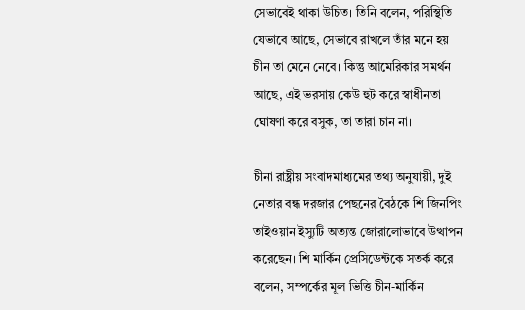সেভাবেই থাকা উচিত। তিনি বলেন, পরিস্থিতি যেভাবে আছে, সেভাবে রাখলে তাঁর মনে হয় চীন তা মেনে নেবে। কিন্তু আমেরিকার সমর্থন আছে, এই ভরসায় কেউ হুট করে স্বাধীনতা ঘোষণা করে বসুক, তা তারা চান না।

চীনা রাষ্ট্রীয় সংবাদমাধ্যমের তথ্য অনুযায়ী, দুই নেতার বন্ধ দরজার পেছনের বৈঠকে শি জিনপিং তাইওয়ান ইস্যুটি অত্যন্ত জোরালোভাবে উত্থাপন করেছেন। শি মার্কিন প্রেসিডেন্টকে সতর্ক করে বলেন, সম্পর্কের মূল ভিত্তি চীন-মার্কিন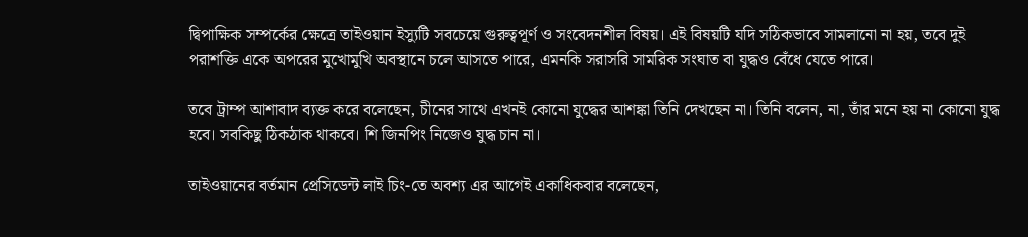দ্বিপাক্ষিক সম্পর্কের ক্ষেত্রে তাইওয়ান ইস্যুটি সবচেয়ে গুরুত্বপূর্ণ ও সংবেদনশীল বিষয়। এই বিষয়টি যদি সঠিকভাবে সামলানো না হয়, তবে দুই পরাশক্তি একে অপরের মুখোমুখি অবস্থানে চলে আসতে পারে, এমনকি সরাসরি সামরিক সংঘাত বা যুদ্ধও বেঁধে যেতে পারে।

তবে ট্রাম্প আশাবাদ ব্যক্ত করে বলেছেন, চীনের সাথে এখনই কোনো যুদ্ধের আশঙ্কা তিনি দেখছেন না। তিনি বলেন, না, তাঁর মনে হয় না কোনো যুদ্ধ হবে। সবকিছু ঠিকঠাক থাকবে। শি জিনপিং নিজেও যুদ্ধ চান না।

তাইওয়ানের বর্তমান প্রেসিডেন্ট লাই চিং-তে অবশ্য এর আগেই একাধিকবার বলেছেন,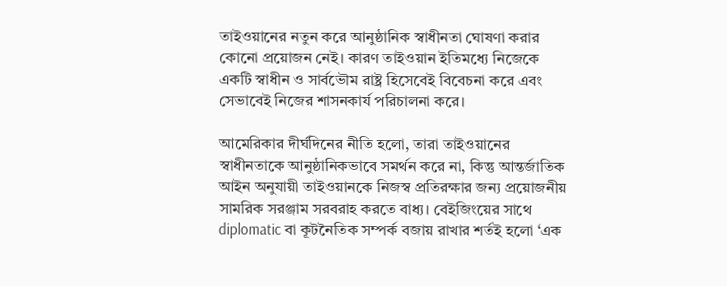তাইওয়ানের নতুন করে আনুষ্ঠানিক স্বাধীনতা ঘোষণা করার কোনো প্রয়োজন নেই। কারণ তাইওয়ান ইতিমধ্যে নিজেকে একটি স্বাধীন ও সার্বভৌম রাষ্ট্র হিসেবেই বিবেচনা করে এবং সেভাবেই নিজের শাসনকার্য পরিচালনা করে।

আমেরিকার দীর্ঘদিনের নীতি হলো, তারা তাইওয়ানের স্বাধীনতাকে আনুষ্ঠানিকভাবে সমর্থন করে না, কিন্তু আন্তর্জাতিক আইন অনুযায়ী তাইওয়ানকে নিজস্ব প্রতিরক্ষার জন্য প্রয়োজনীয় সামরিক সরঞ্জাম সরবরাহ করতে বাধ্য। বেইজিংয়ের সাথে diplomatic বা কূটনৈতিক সম্পর্ক বজায় রাখার শর্তই হলো ‘এক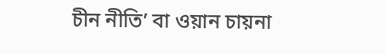চীন নীতি’ বা ওয়ান চায়না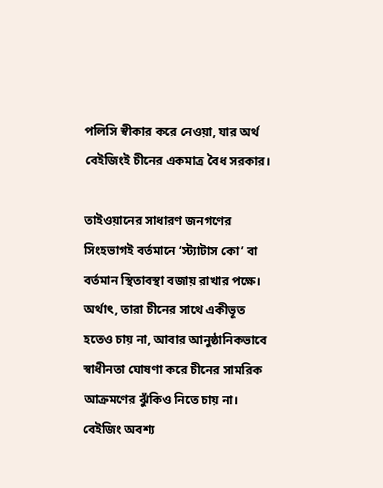পলিসি স্বীকার করে নেওয়া, যার অর্থ বেইজিংই চীনের একমাত্র বৈধ সরকার।

তাইওয়ানের সাধারণ জনগণের সিংহভাগই বর্তমানে ‘স্ট্যাটাস কো’ বা বর্তমান স্থিতাবস্থা বজায় রাখার পক্ষে। অর্থাৎ, তারা চীনের সাথে একীভূত হতেও চায় না, আবার আনুষ্ঠানিকভাবে স্বাধীনতা ঘোষণা করে চীনের সামরিক আক্রমণের ঝুঁকিও নিতে চায় না। বেইজিং অবশ্য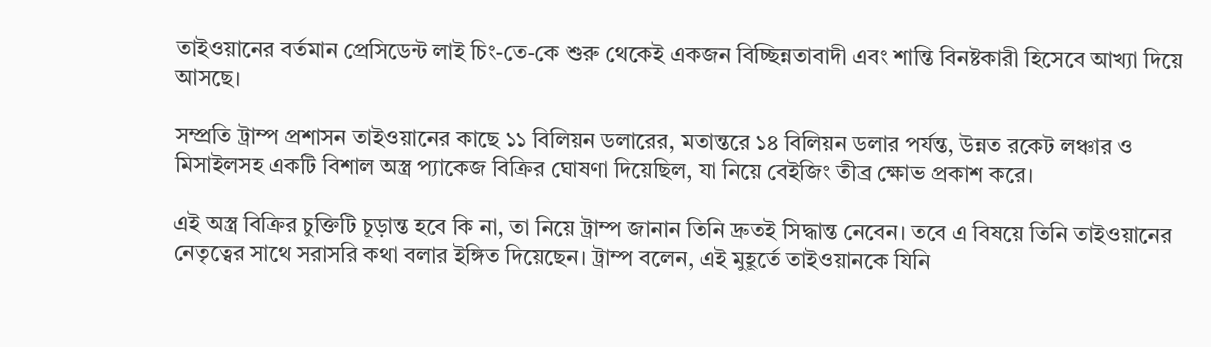তাইওয়ানের বর্তমান প্রেসিডেন্ট লাই চিং-তে-কে শুরু থেকেই একজন বিচ্ছিন্নতাবাদী এবং শান্তি বিনষ্টকারী হিসেবে আখ্যা দিয়ে আসছে।

সম্প্রতি ট্রাম্প প্রশাসন তাইওয়ানের কাছে ১১ বিলিয়ন ডলারের, মতান্তরে ১৪ বিলিয়ন ডলার পর্যন্ত, উন্নত রকেট লঞ্চার ও মিসাইলসহ একটি বিশাল অস্ত্র প্যাকেজ বিক্রির ঘোষণা দিয়েছিল, যা নিয়ে বেইজিং তীব্র ক্ষোভ প্রকাশ করে।

এই অস্ত্র বিক্রির চুক্তিটি চূড়ান্ত হবে কি না, তা নিয়ে ট্রাম্প জানান তিনি দ্রুতই সিদ্ধান্ত নেবেন। তবে এ বিষয়ে তিনি তাইওয়ানের নেতৃত্বের সাথে সরাসরি কথা বলার ইঙ্গিত দিয়েছেন। ট্রাম্প বলেন, এই মুহূর্তে তাইওয়ানকে যিনি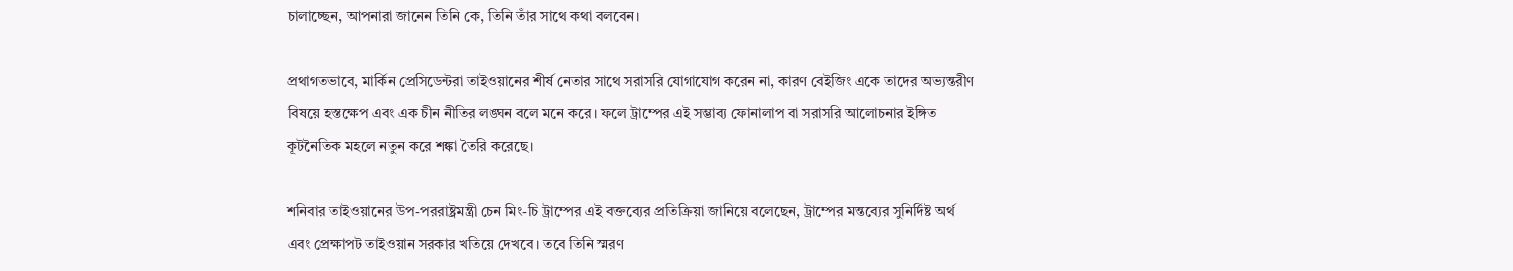চালাচ্ছেন, আপনারা জানেন তিনি কে, তিনি তাঁর সাথে কথা বলবেন।

প্রথাগতভাবে, মার্কিন প্রেসিডেন্টরা তাইওয়ানের শীর্ষ নেতার সাথে সরাসরি যোগাযোগ করেন না, কারণ বেইজিং একে তাদের অভ্যন্তরীণ বিষয়ে হস্তক্ষেপ এবং এক চীন নীতির লঙ্ঘন বলে মনে করে। ফলে ট্রাম্পের এই সম্ভাব্য ফোনালাপ বা সরাসরি আলোচনার ইঙ্গিত কূটনৈতিক মহলে নতুন করে শঙ্কা তৈরি করেছে।

শনিবার তাইওয়ানের উপ-পররাষ্ট্রমন্ত্রী চেন মিং-চি ট্রাম্পের এই বক্তব্যের প্রতিক্রিয়া জানিয়ে বলেছেন, ট্রাম্পের মন্তব্যের সুনির্দিষ্ট অর্থ এবং প্রেক্ষাপট তাইওয়ান সরকার খতিয়ে দেখবে। তবে তিনি স্মরণ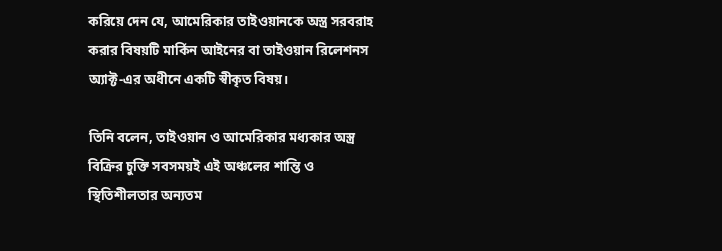করিয়ে দেন যে, আমেরিকার তাইওয়ানকে অস্ত্র সরবরাহ করার বিষয়টি মার্কিন আইনের বা তাইওয়ান রিলেশনস অ্যাক্ট-এর অধীনে একটি স্বীকৃত বিষয়।

তিনি বলেন, তাইওয়ান ও আমেরিকার মধ্যকার অস্ত্র বিক্রির চুক্তি সবসময়ই এই অঞ্চলের শান্তি ও স্থিতিশীলতার অন্যতম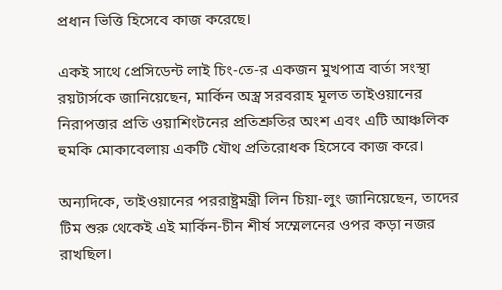প্রধান ভিত্তি হিসেবে কাজ করেছে।

একই সাথে প্রেসিডেন্ট লাই চিং-তে-র একজন মুখপাত্র বার্তা সংস্থা রয়টার্সকে জানিয়েছেন, মার্কিন অস্ত্র সরবরাহ মূলত তাইওয়ানের নিরাপত্তার প্রতি ওয়াশিংটনের প্রতিশ্রুতির অংশ এবং এটি আঞ্চলিক হুমকি মোকাবেলায় একটি যৌথ প্রতিরোধক হিসেবে কাজ করে।

অন্যদিকে, তাইওয়ানের পররাষ্ট্রমন্ত্রী লিন চিয়া-লুং জানিয়েছেন, তাদের টিম শুরু থেকেই এই মার্কিন-চীন শীর্ষ সম্মেলনের ওপর কড়া নজর রাখছিল।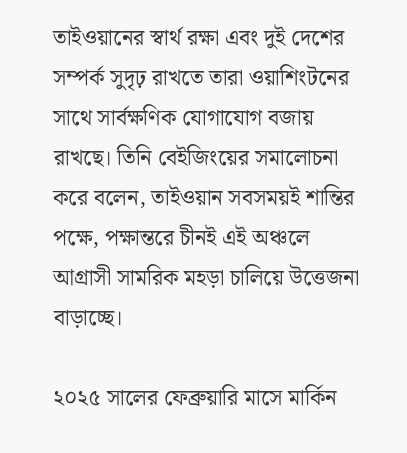তাইওয়ানের স্বার্থ রক্ষা এবং দুই দেশের সম্পর্ক সুদৃঢ় রাখতে তারা ওয়াশিংটনের সাথে সার্বক্ষণিক যোগাযোগ বজায় রাখছে। তিনি বেইজিংয়ের সমালোচনা করে বলেন, তাইওয়ান সবসময়ই শান্তির পক্ষে, পক্ষান্তরে চীনই এই অঞ্চলে আগ্রাসী সামরিক মহড়া চালিয়ে উত্তেজনা বাড়াচ্ছে।

২০২৫ সালের ফেব্রুয়ারি মাসে মার্কিন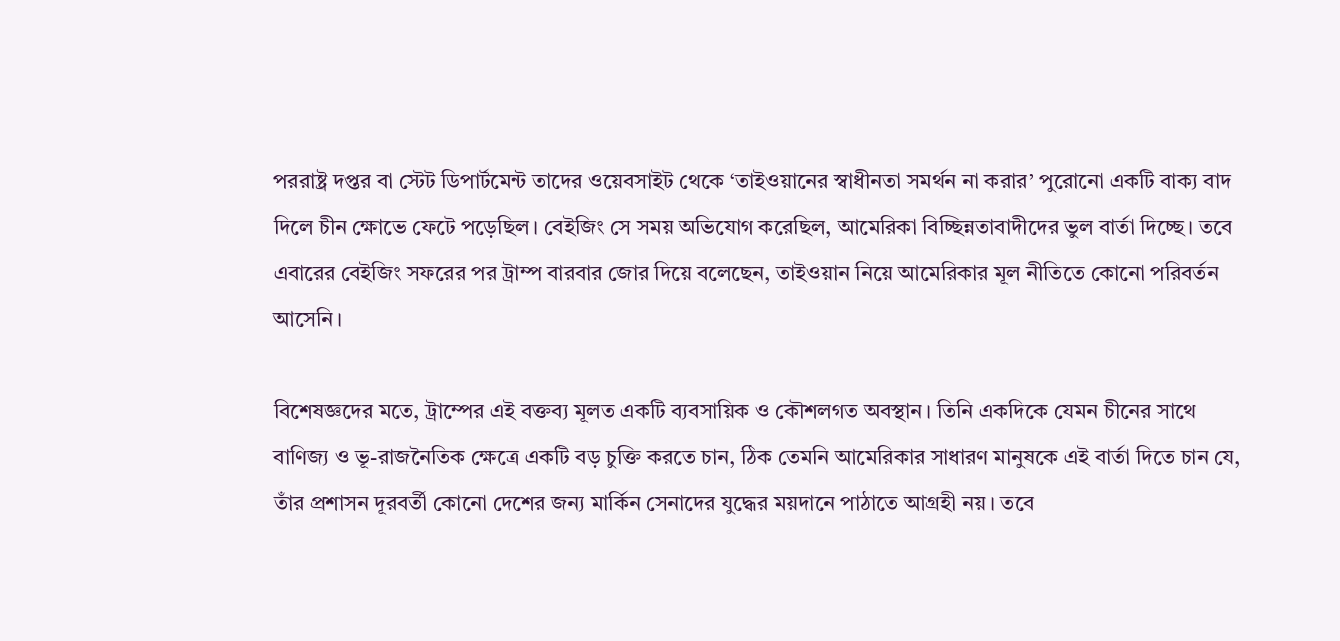পররাষ্ট্র দপ্তর বা স্টেট ডিপার্টমেন্ট তাদের ওয়েবসাইট থেকে ‘তাইওয়ানের স্বাধীনতা সমর্থন না করার’ পুরোনো একটি বাক্য বাদ দিলে চীন ক্ষোভে ফেটে পড়েছিল। বেইজিং সে সময় অভিযোগ করেছিল, আমেরিকা বিচ্ছিন্নতাবাদীদের ভুল বার্তা দিচ্ছে। তবে এবারের বেইজিং সফরের পর ট্রাম্প বারবার জোর দিয়ে বলেছেন, তাইওয়ান নিয়ে আমেরিকার মূল নীতিতে কোনো পরিবর্তন আসেনি।

বিশেষজ্ঞদের মতে, ট্রাম্পের এই বক্তব্য মূলত একটি ব্যবসায়িক ও কৌশলগত অবস্থান। তিনি একদিকে যেমন চীনের সাথে বাণিজ্য ও ভূ-রাজনৈতিক ক্ষেত্রে একটি বড় চুক্তি করতে চান, ঠিক তেমনি আমেরিকার সাধারণ মানুষকে এই বার্তা দিতে চান যে, তাঁর প্রশাসন দূরবর্তী কোনো দেশের জন্য মার্কিন সেনাদের যুদ্ধের ময়দানে পাঠাতে আগ্রহী নয়। তবে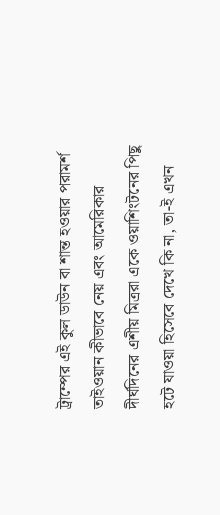ট্রাম্পের এই কুল ডাউন বা শান্ত হওয়ার পরামর্শ তাইওয়ান কীভাবে নেয় এবং আমেরিকার দীর্ঘদিনের এশীয় মিত্ররা একে ওয়াশিংটনের পিছু হটে যাওয়া হিসেবে দেখে কি না, তা-ই এখন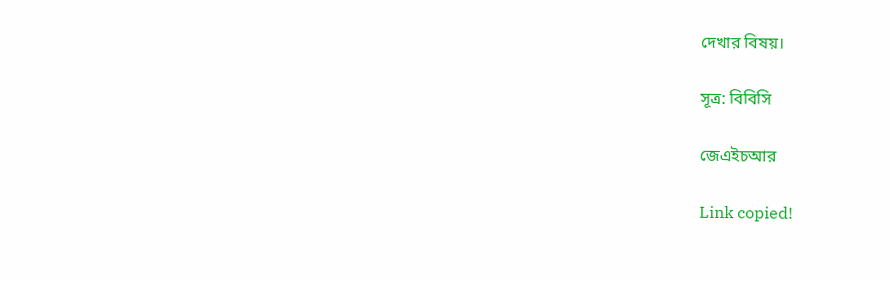দেখার বিষয়।

সূত্র: বিবিসি

জেএইচআর

Link copied!